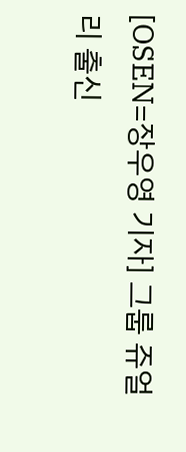[OSEN=장우영 기자] 그룹 쥬얼리 출신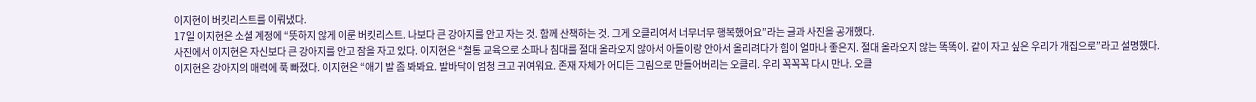이지현이 버킷리스트를 이뤄냈다.
17일 이지현은 소셜 계정에 “뜻하지 않게 이룬 버킷리스트. 나보다 큰 강아지를 안고 자는 것. 함께 산책하는 것. 그게 오클리여서 너무너무 행복했어요”라는 글과 사진을 공개했다.
사진에서 이지현은 자신보다 큰 강아지를 안고 잠을 자고 있다. 이지현은 “철통 교육으로 소파나 침대를 절대 올라오지 않아서 아들이랑 안아서 올리려다가 힘이 얼마나 좋은지. 절대 올라오지 않는 똑똑이. 같이 자고 싶은 우리가 개집으로”라고 설명했다.
이지현은 강아지의 매력에 푹 빠졌다. 이지현은 “애기 발 좀 봐봐요. 발바닥이 엄청 크고 귀여워요. 존재 자체가 어디든 그림으로 만들어버리는 오클리. 우리 꼭꼭꼭 다시 만나. 오클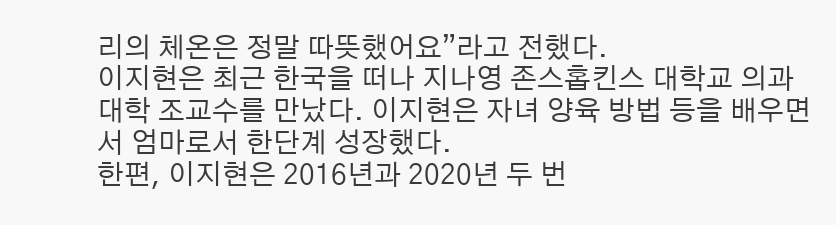리의 체온은 정말 따뜻했어요”라고 전했다.
이지현은 최근 한국을 떠나 지나영 존스홉킨스 대학교 의과대학 조교수를 만났다. 이지현은 자녀 양육 방법 등을 배우면서 엄마로서 한단계 성장했다.
한편, 이지현은 2016년과 2020년 두 번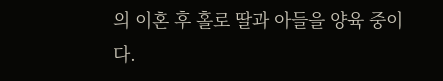의 이혼 후 홀로 딸과 아들을 양육 중이다.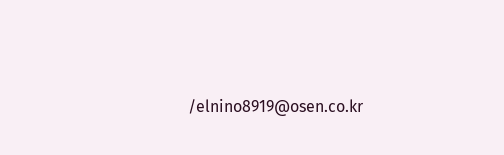/elnino8919@osen.co.kr